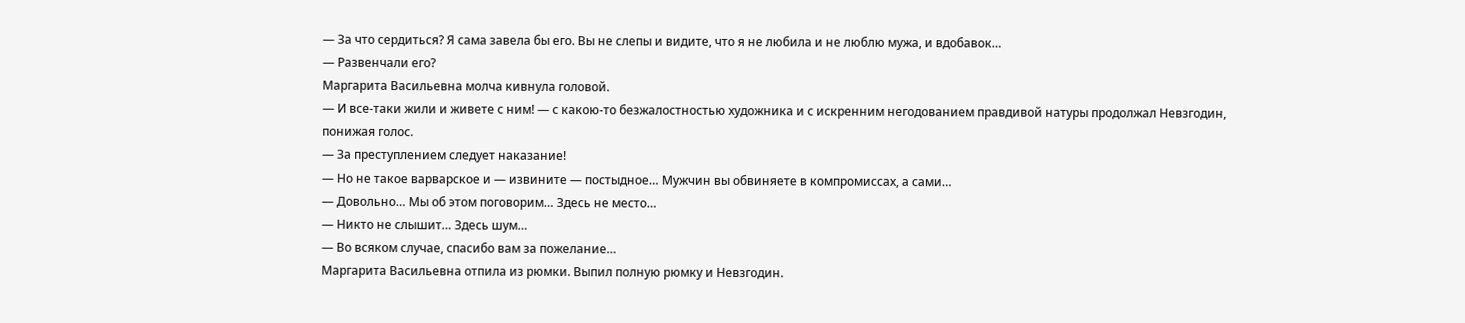— За что сердиться? Я сама завела бы его. Вы не слепы и видите, что я не любила и не люблю мужа, и вдобавок…
— Развенчали его?
Маргарита Васильевна молча кивнула головой.
— И все-таки жили и живете с ним! — с какою-то безжалостностью художника и с искренним негодованием правдивой натуры продолжал Невзгодин, понижая голос.
— За преступлением следует наказание!
— Но не такое варварское и — извините — постыдное… Мужчин вы обвиняете в компромиссах, а сами…
— Довольно… Мы об этом поговорим… Здесь не место…
— Никто не слышит… Здесь шум…
— Во всяком случае, спасибо вам за пожелание…
Маргарита Васильевна отпила из рюмки. Выпил полную рюмку и Невзгодин.